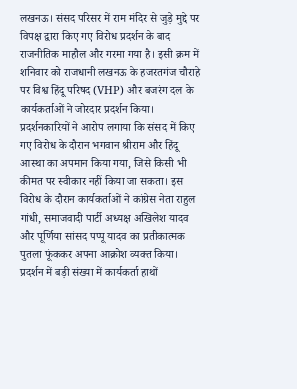लखनऊ। संसद परिसर में राम मंदिर से जुड़े मुद्दे पर विपक्ष द्वारा किए गए विरोध प्रदर्शन के बाद राजनीतिक माहौल और गरमा गया है। इसी क्रम में शनिवार को राजधानी लखनऊ के हजरतगंज चौराहे पर विश्व हिंदू परिषद (VHP) और बजरंग दल के कार्यकर्ताओं ने जोरदार प्रदर्शन किया। प्रदर्शनकारियों ने आरोप लगाया कि संसद में किए गए विरोध के दौरान भगवान श्रीराम और हिंदू आस्था का अपमान किया गया, जिसे किसी भी कीमत पर स्वीकार नहीं किया जा सकता। इस विरोध के दौरान कार्यकर्ताओं ने कांग्रेस नेता राहुल गांधी, समाजवादी पार्टी अध्यक्ष अखिलेश यादव और पूर्णिया सांसद पप्पू यादव का प्रतीकात्मक पुतला फूंककर अपना आक्रोश व्यक्त किया।
प्रदर्शन में बड़ी संख्या में कार्यकर्ता हाथों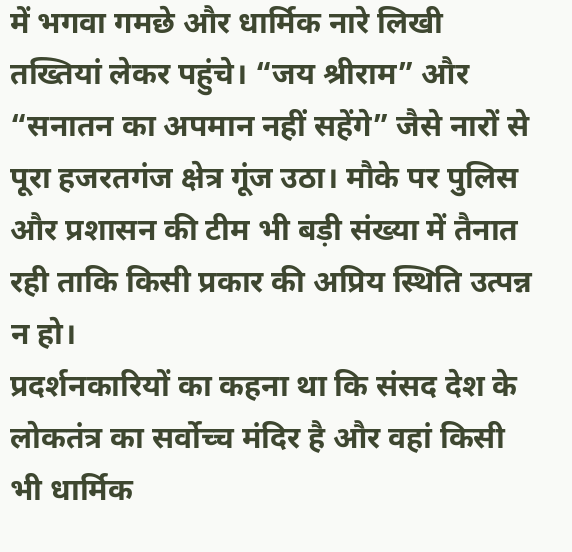में भगवा गमछे और धार्मिक नारे लिखी तख्तियां लेकर पहुंचे। “जय श्रीराम” और “सनातन का अपमान नहीं सहेंगे” जैसे नारों से पूरा हजरतगंज क्षेत्र गूंज उठा। मौके पर पुलिस और प्रशासन की टीम भी बड़ी संख्या में तैनात रही ताकि किसी प्रकार की अप्रिय स्थिति उत्पन्न न हो।
प्रदर्शनकारियों का कहना था कि संसद देश के लोकतंत्र का सर्वोच्च मंदिर है और वहां किसी भी धार्मिक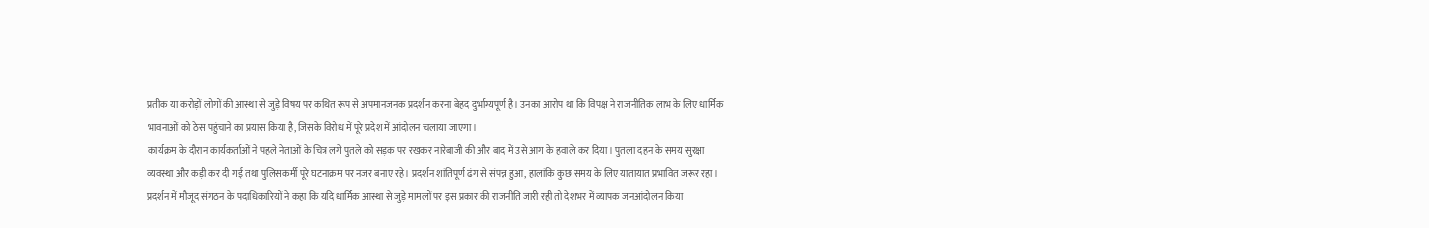प्रतीक या करोड़ों लोगों की आस्था से जुड़े विषय पर कथित रूप से अपमानजनक प्रदर्शन करना बेहद दुर्भाग्यपूर्ण है। उनका आरोप था कि विपक्ष ने राजनीतिक लाभ के लिए धार्मिक भावनाओं को ठेस पहुंचाने का प्रयास किया है, जिसके विरोध में पूरे प्रदेश में आंदोलन चलाया जाएगा।
कार्यक्रम के दौरान कार्यकर्ताओं ने पहले नेताओं के चित्र लगे पुतले को सड़क पर रखकर नारेबाजी की और बाद में उसे आग के हवाले कर दिया। पुतला दहन के समय सुरक्षा व्यवस्था और कड़ी कर दी गई तथा पुलिसकर्मी पूरे घटनाक्रम पर नजर बनाए रहे। प्रदर्शन शांतिपूर्ण ढंग से संपन्न हुआ, हालांकि कुछ समय के लिए यातायात प्रभावित जरूर रहा।
प्रदर्शन में मौजूद संगठन के पदाधिकारियों ने कहा कि यदि धार्मिक आस्था से जुड़े मामलों पर इस प्रकार की राजनीति जारी रही तो देशभर में व्यापक जनआंदोलन किया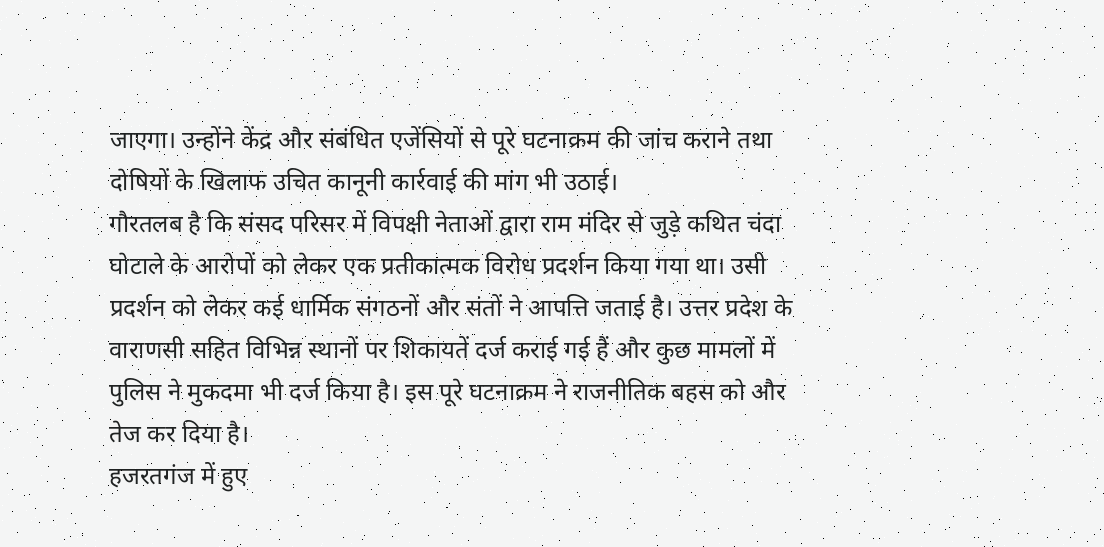जाएगा। उन्होंने केंद्र और संबंधित एजेंसियों से पूरे घटनाक्रम की जांच कराने तथा दोषियों के खिलाफ उचित कानूनी कार्रवाई की मांग भी उठाई।
गौरतलब है कि संसद परिसर में विपक्षी नेताओं द्वारा राम मंदिर से जुड़े कथित चंदा घोटाले के आरोपों को लेकर एक प्रतीकात्मक विरोध प्रदर्शन किया गया था। उसी प्रदर्शन को लेकर कई धार्मिक संगठनों और संतों ने आपत्ति जताई है। उत्तर प्रदेश के वाराणसी सहित विभिन्न स्थानों पर शिकायतें दर्ज कराई गई हैं और कुछ मामलों में पुलिस ने मुकदमा भी दर्ज किया है। इस पूरे घटनाक्रम ने राजनीतिक बहस को और तेज कर दिया है।
हजरतगंज में हुए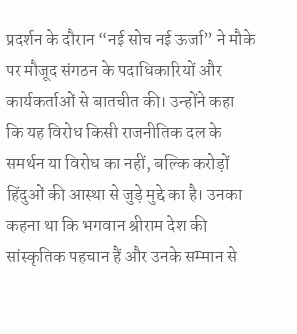प्रदर्शन के दौरान “नई सोच नई ऊर्जा” ने मौके पर मौजूद संगठन के पदाधिकारियों और कार्यकर्ताओं से बातचीत की। उन्होंने कहा कि यह विरोध किसी राजनीतिक दल के समर्थन या विरोध का नहीं, बल्कि करोड़ों हिंदुओं की आस्था से जुड़े मुद्दे का है। उनका कहना था कि भगवान श्रीराम देश की सांस्कृतिक पहचान हैं और उनके सम्मान से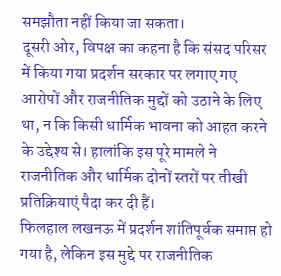समझौता नहीं किया जा सकता।
दूसरी ओर, विपक्ष का कहना है कि संसद परिसर में किया गया प्रदर्शन सरकार पर लगाए गए आरोपों और राजनीतिक मुद्दों को उठाने के लिए था, न कि किसी धार्मिक भावना को आहत करने के उद्देश्य से। हालांकि इस पूरे मामले ने राजनीतिक और धार्मिक दोनों स्तरों पर तीखी प्रतिक्रियाएं पैदा कर दी हैं।
फिलहाल लखनऊ में प्रदर्शन शांतिपूर्वक समाप्त हो गया है, लेकिन इस मुद्दे पर राजनीतिक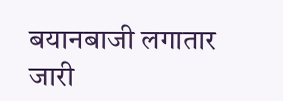बयानबाजी लगातार जारी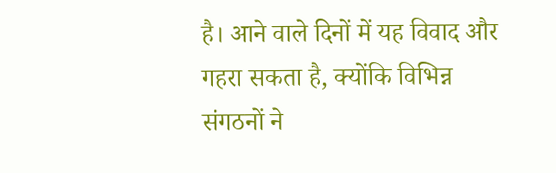है। आने वाले दिनों में यह विवाद और गहरा सकता है, क्योंकि विभिन्न संगठनों ने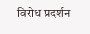विरोध प्रदर्शन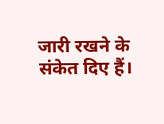जारी रखने के संकेत दिए हैं।